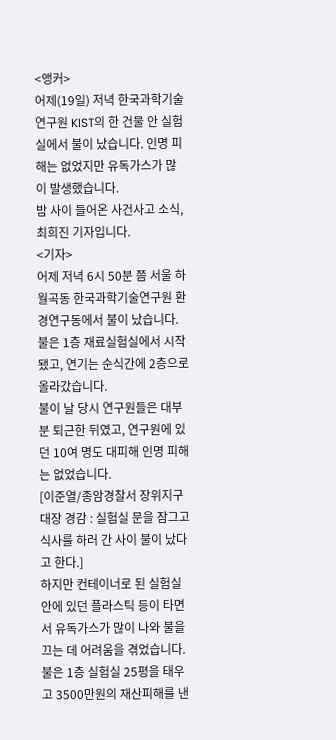<앵커>
어제(19일) 저녁 한국과학기술연구원 KIST의 한 건물 안 실험실에서 불이 났습니다. 인명 피해는 없었지만 유독가스가 많이 발생했습니다.
밤 사이 들어온 사건사고 소식, 최희진 기자입니다.
<기자>
어제 저녁 6시 50분 쯤 서울 하월곡동 한국과학기술연구원 환경연구동에서 불이 났습니다.
불은 1층 재료실험실에서 시작됐고, 연기는 순식간에 2층으로 올라갔습니다.
불이 날 당시 연구원들은 대부분 퇴근한 뒤였고, 연구원에 있던 10여 명도 대피해 인명 피해는 없었습니다.
[이준열/종암경찰서 장위지구대장 경감 : 실험실 문을 잠그고 식사를 하러 간 사이 불이 났다고 한다.]
하지만 컨테이너로 된 실험실 안에 있던 플라스틱 등이 타면서 유독가스가 많이 나와 불을 끄는 데 어려움을 겪었습니다.
불은 1층 실험실 25평을 태우고 3500만원의 재산피해를 낸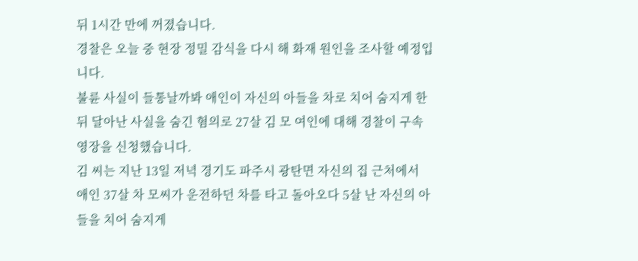뒤 1시간 만에 꺼졌습니다.
경찰은 오늘 중 현장 정밀 감식을 다시 해 화재 원인을 조사할 예정입니다.
불륜 사실이 들통날까봐 애인이 자신의 아들을 차로 치어 숨지게 한 뒤 달아난 사실을 숨긴 혐의로 27살 김 모 여인에 대해 경찰이 구속영장을 신청했습니다.
김 씨는 지난 13일 저녁 경기도 파주시 광탄면 자신의 집 근처에서 애인 37살 차 모씨가 운전하던 차를 타고 돌아오다 5살 난 자신의 아들을 치어 숨지게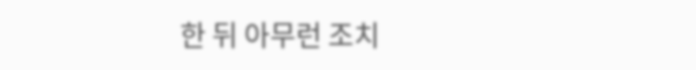한 뒤 아무런 조치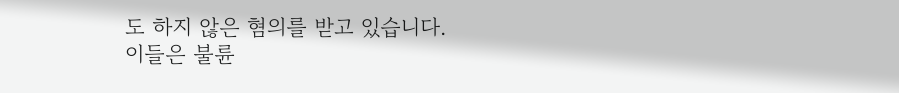도 하지 않은 혐의를 받고 있습니다.
이들은 불륜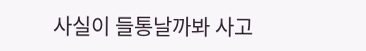사실이 들통날까봐 사고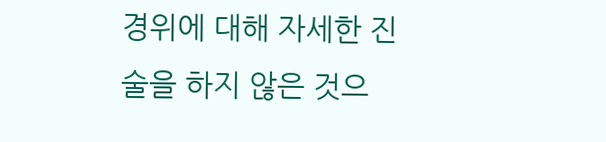경위에 대해 자세한 진술을 하지 않은 것으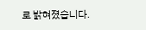로 밝혀졌습니다.